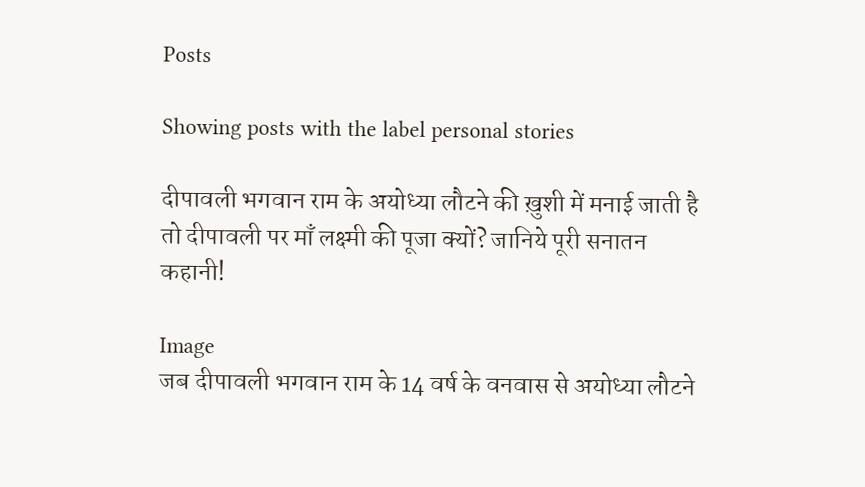Posts

Showing posts with the label personal stories

दीपावली भगवान राम के अयोध्या लौटने की ख़ुशी में मनाई जाती है तो दीपावली पर माँ लक्ष्मी की पूजा क्यों? जानिये पूरी सनातन कहानी!

Image
जब दीपावली भगवान राम के 14 वर्ष के वनवास से अयोध्या लौटने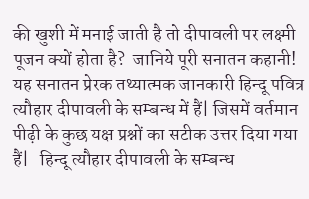की खुशी में मनाई जाती है तो दीपावली पर लक्ष्मी पूजन क्यों होता है?  जानिये पूरी सनातन कहानी! यह सनातन प्रेरक तथ्यात्मक जानकारी हिन्दू पवित्र त्यौहार दीपावली के सम्बन्ध में हैं| जिसमें वर्तमान पीढ़ी के कुछ यक्ष प्रश्नों का सटीक उत्तर दिया गया हैं|   हिन्दू त्यौहार दीपावली के सम्बन्ध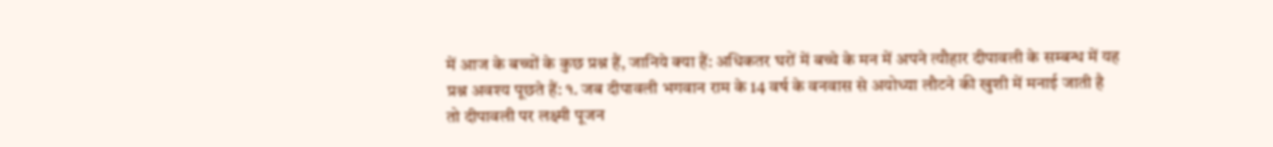में आज के बच्चों के कुछ प्रश्न हैं, जानिये क्या हैं: अधिकतर घरों में बच्चे के मन में अपने त्यौहार दीपावली के सम्बन्ध में यह प्रश्न अवश्य पूछते हैं: १. जब दीपावली भगवान राम के 14 वर्ष के वनवास से अयोध्या लौटने की खुशी में मनाई जाती है तो दीपावली पर लक्ष्मी पूजन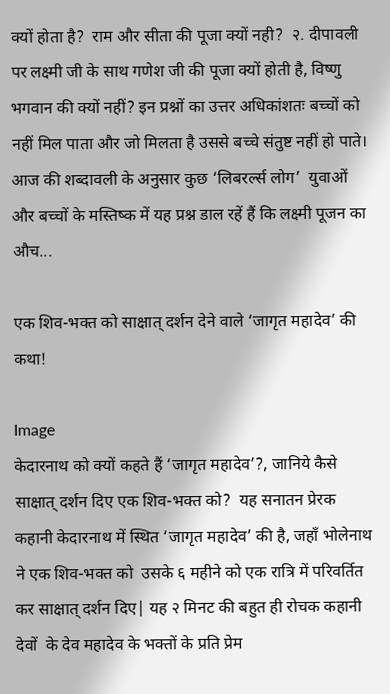क्यों होता है?  राम और सीता की पूजा क्यों नही?  २. दीपावली पर लक्ष्मी जी के साथ गणेश जी की पूजा क्यों होती है, विष्णु भगवान की क्यों नहीं? इन प्रश्नों का उत्तर अधिकांशतः बच्चों को नहीं मिल पाता और जो मिलता है उससे बच्चे संतुष्ट नहीं हो पाते। आज की शब्दावली के अनुसार कुछ ‘लिबरर्ल्स लोग’  युवाओं और बच्चों के मस्तिष्क में यह प्रश्न डाल रहें हैं कि लक्ष्मी पूजन का औच...

एक शिव-भक्त को साक्षात् दर्शन देने वाले ‘जागृत महादेव’ की कथा!

Image
केदारनाथ को क्यों कहते हैं ‘जागृत महादेव’?, जानिये कैसे साक्षात् दर्शन दिए एक शिव-भक्त को?  यह सनातन प्रेरक कहानी केदारनाथ में स्थित ‘जागृत महादेव’ की है, जहाँ भोलेनाथ ने एक शिव-भक्त को  उसके ६ महीने को एक रात्रि में परिवर्तित कर साक्षात् दर्शन दिए| यह २ मिनट की बहुत ही रोचक कहानी देवों  के देव महादेव के भक्तों के प्रति प्रेम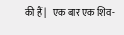की हैं|   एक बार एक शिव-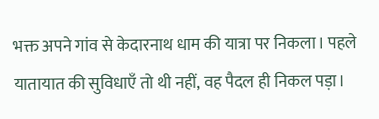भक्त अपने गांव से केदारनाथ धाम की यात्रा पर निकला। पहले यातायात की सुविधाएँ तो थी नहीं, वह पैदल ही निकल पड़ा।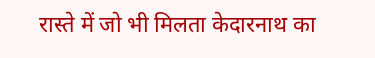रास्ते में जो भी मिलता केदारनाथ का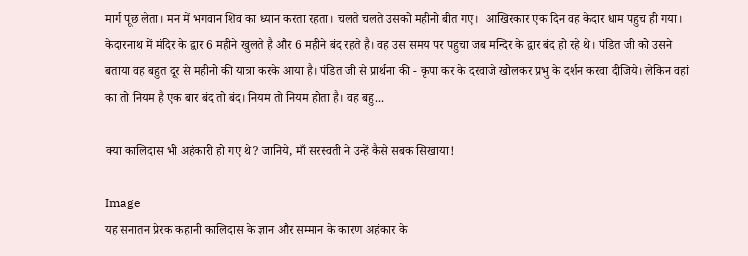मार्ग पूछ लेता। मन में भगवान शिव का ध्यान करता रहता। चलते चलते उसको महीनो बीत गए।  आखिरकार एक दिन वह केदार धाम पहुच ही गया। केदारनाथ में मंदिर के द्वार 6 महीने खुलते है और 6 महीने बंद रहते है। वह उस समय पर पहुचा जब मन्दिर के द्वार बंद हो रहे थे। पंडित जी को उसने बताया वह बहुत दूर से महीनो की यात्रा करके आया है। पंडित जी से प्रार्थना की - कृपा कर के दरवाजे खोलकर प्रभु के दर्शन करवा दीजिये। लेकिन वहां का तो नियम है एक बार बंद तो बंद। नियम तो नियम होता है। वह बहु...

क्या कालिदास भी अहंकारी हो गए थे? जानिये, माँ सरस्वती ने उन्हें कैसे सबक सिखाया!

Image
यह सनातन प्रेरक कहानी कालिदास के ज्ञान और सम्मान के कारण अहंकार के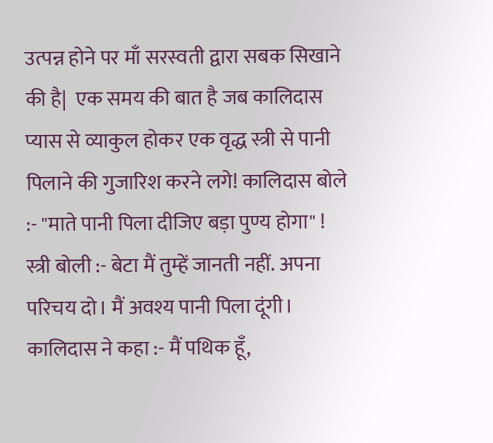उत्पन्न होने पर माँ सरस्वती द्वारा सबक सिखाने की है|  एक समय की बात है जब कालिदास प्यास से व्याकुल होकर एक वृद्ध स्त्री से पानी पिलाने की गुजारिश करने लगे! कालिदास बोले :- "माते पानी पिला दीजिए बड़ा पुण्य होगा" ! स्त्री बोली :- बेटा मैं तुम्हें जानती नहीं. अपना परिचय दो। मैं अवश्य पानी पिला दूंगी। कालिदास ने कहा :- मैं पथिक हूँ,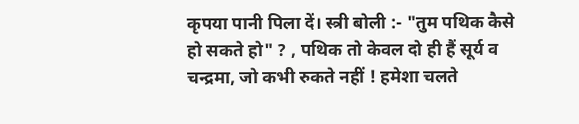कृपया पानी पिला दें। स्त्री बोली :- "तुम पथिक कैसे हो सकते हो" ? , पथिक तो केवल दो ही हैं सूर्य व चन्द्रमा, जो कभी रुकते नहीं ! हमेशा चलते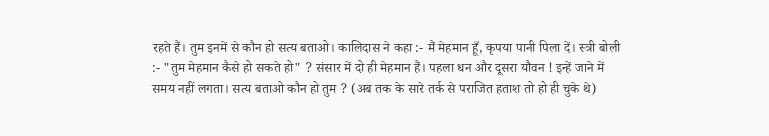रहते हैं। तुम इनमें से कौन हो सत्य बताओ। कालिदास ने कहा :- मैं मेहमान हूँ, कृपया पानी पिला दें। स्त्री बोली :- "तुम मेहमान कैसे हो सकते हो" ? संसार में दो ही मेहमान हैं। पहला धन और दूसरा यौवन ! इन्हें जाने में समय नहीं लगता। सत्य बताओ कौन हो तुम ? (अब तक के सारे तर्क से पराजित हताश तो हो ही चुके थे)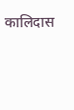कालिदास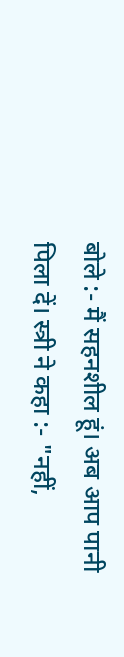बोले :- मैं सहनशील हूं। अब आप पानी पिला दें। स्त्री ने कहा :- "नहीं,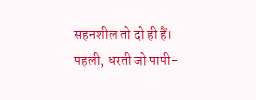सहनशील तो दो ही हैं। पहली, धरती जो पापी-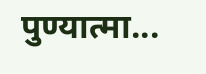पुण्यात्मा...